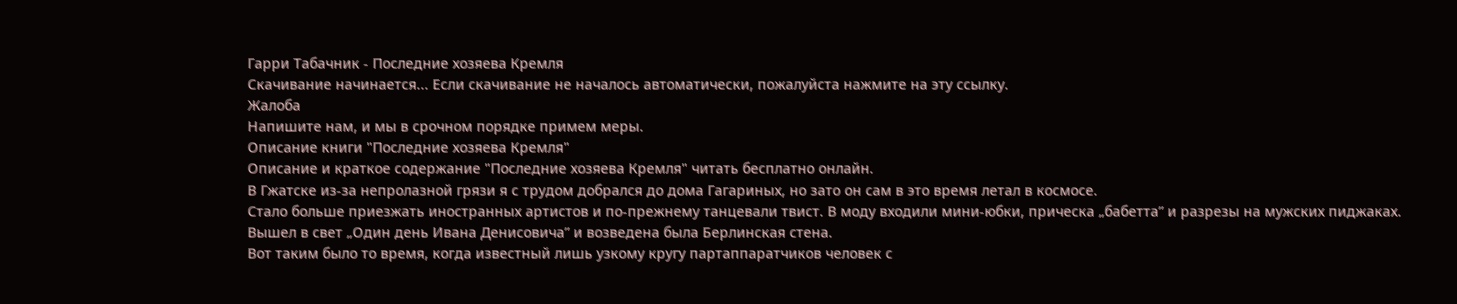Гарри Табачник - Последние хозяева Кремля
Скачивание начинается... Если скачивание не началось автоматически, пожалуйста нажмите на эту ссылку.
Жалоба
Напишите нам, и мы в срочном порядке примем меры.
Описание книги "Последние хозяева Кремля"
Описание и краткое содержание "Последние хозяева Кремля" читать бесплатно онлайн.
В Гжатске из-за непролазной грязи я с трудом добрался до дома Гагариных, но зато он сам в это время летал в космосе.
Стало больше приезжать иностранных артистов и по-прежнему танцевали твист. В моду входили мини-юбки, прическа „бабетта” и разрезы на мужских пиджаках.
Вышел в свет „Один день Ивана Денисовича” и возведена была Берлинская стена.
Вот таким было то время, когда известный лишь узкому кругу партаппаратчиков человек с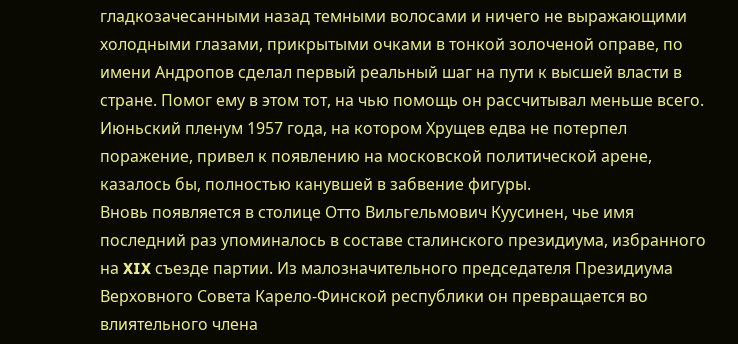гладкозачесанными назад темными волосами и ничего не выражающими холодными глазами, прикрытыми очками в тонкой золоченой оправе, по имени Андропов сделал первый реальный шаг на пути к высшей власти в стране. Помог ему в этом тот, на чью помощь он рассчитывал меньше всего.
Июньский пленум 1957 года, на котором Хрущев едва не потерпел поражение, привел к появлению на московской политической арене, казалось бы, полностью канувшей в забвение фигуры.
Вновь появляется в столице Отто Вильгельмович Куусинен, чье имя последний раз упоминалось в составе сталинского президиума, избранного на XIX съезде партии. Из малозначительного председателя Президиума Верховного Совета Карело-Финской республики он превращается во влиятельного члена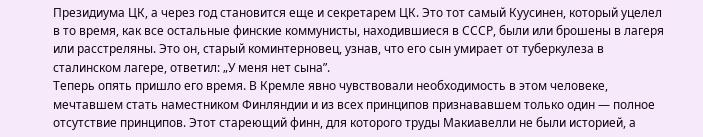Президиума ЦК, а через год становится еще и секретарем ЦК. Это тот самый Куусинен, который уцелел в то время, как все остальные финские коммунисты, находившиеся в СССР, были или брошены в лагеря или расстреляны. Это он, старый коминтерновец, узнав, что его сын умирает от туберкулеза в сталинском лагере, ответил: „У меня нет сына”.
Теперь опять пришло его время. В Кремле явно чувствовали необходимость в этом человеке, мечтавшем стать наместником Финляндии и из всех принципов признававшем только один — полное отсутствие принципов. Этот стареющий финн, для которого труды Макиавелли не были историей, а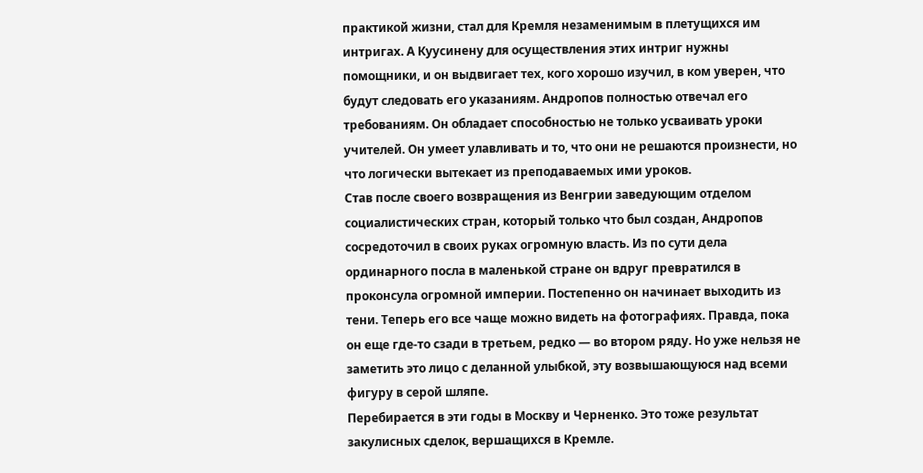практикой жизни, стал для Кремля незаменимым в плетущихся им интригах. А Куусинену для осуществления этих интриг нужны помощники, и он выдвигает тех, кого хорошо изучил, в ком уверен, что будут следовать его указаниям. Андропов полностью отвечал его требованиям. Он обладает способностью не только усваивать уроки учителей. Он умеет улавливать и то, что они не решаются произнести, но что логически вытекает из преподаваемых ими уроков.
Став после своего возвращения из Венгрии заведующим отделом социалистических стран, который только что был создан, Андропов сосредоточил в своих руках огромную власть. Из по сути дела ординарного посла в маленькой стране он вдруг превратился в проконсула огромной империи. Постепенно он начинает выходить из тени. Теперь его все чаще можно видеть на фотографиях. Правда, пока он еще где-то сзади в третьем, редко — во втором ряду. Но уже нельзя не заметить это лицо с деланной улыбкой, эту возвышающуюся над всеми фигуру в серой шляпе.
Перебирается в эти годы в Москву и Черненко. Это тоже результат закулисных сделок, вершащихся в Кремле.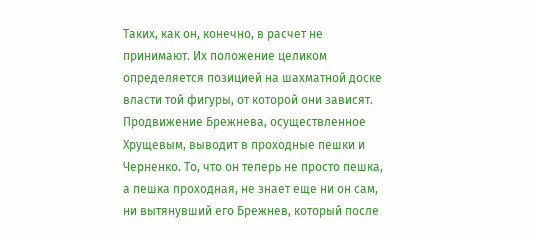Таких, как он, конечно, в расчет не принимают. Их положение целиком определяется позицией на шахматной доске власти той фигуры, от которой они зависят. Продвижение Брежнева, осуществленное Хрущевым, выводит в проходные пешки и Черненко. То, что он теперь не просто пешка, а пешка проходная, не знает еще ни он сам, ни вытянувший его Брежнев, который после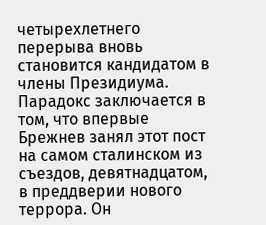четырехлетнего перерыва вновь становится кандидатом в члены Президиума. Парадокс заключается в том, что впервые Брежнев занял этот пост на самом сталинском из съездов, девятнадцатом, в преддверии нового террора. Он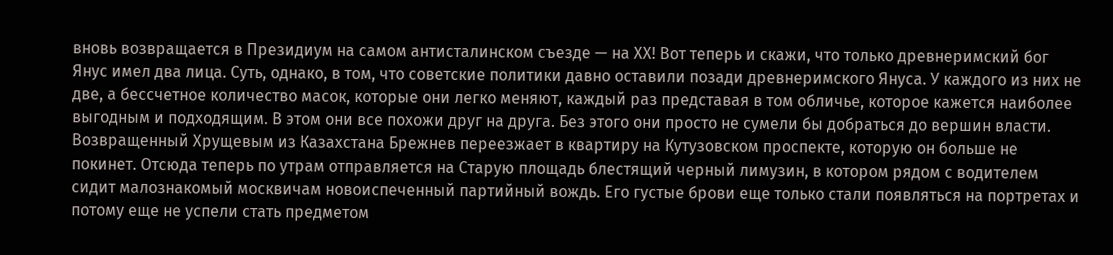вновь возвращается в Президиум на самом антисталинском съезде — на XX! Вот теперь и скажи, что только древнеримский бог Янус имел два лица. Суть, однако, в том, что советские политики давно оставили позади древнеримского Януса. У каждого из них не две, а бессчетное количество масок, которые они легко меняют, каждый раз представая в том обличье, которое кажется наиболее выгодным и подходящим. В этом они все похожи друг на друга. Без этого они просто не сумели бы добраться до вершин власти.
Возвращенный Хрущевым из Казахстана Брежнев переезжает в квартиру на Кутузовском проспекте, которую он больше не покинет. Отсюда теперь по утрам отправляется на Старую площадь блестящий черный лимузин, в котором рядом с водителем сидит малознакомый москвичам новоиспеченный партийный вождь. Его густые брови еще только стали появляться на портретах и потому еще не успели стать предметом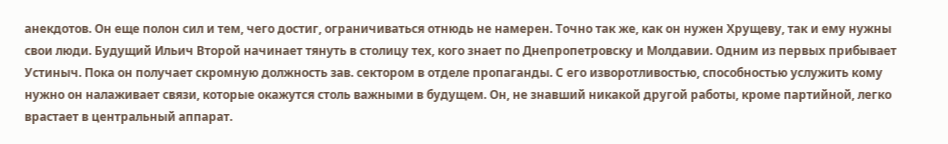анекдотов. Он еще полон сил и тем, чего достиг, ограничиваться отнюдь не намерен. Точно так же, как он нужен Хрущеву, так и ему нужны свои люди. Будущий Ильич Второй начинает тянуть в столицу тех, кого знает по Днепропетровску и Молдавии. Одним из первых прибывает Устиныч. Пока он получает скромную должность зав. сектором в отделе пропаганды. С его изворотливостью, способностью услужить кому нужно он налаживает связи, которые окажутся столь важными в будущем. Он, не знавший никакой другой работы, кроме партийной, легко врастает в центральный аппарат.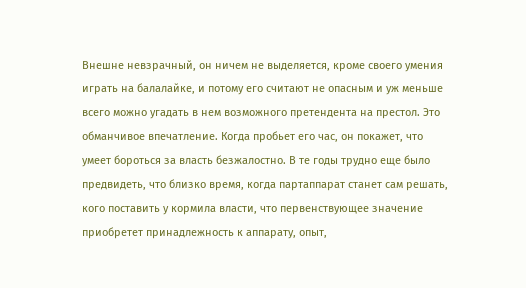Внешне невзрачный, он ничем не выделяется, кроме своего умения играть на балалайке, и потому его считают не опасным и уж меньше всего можно угадать в нем возможного претендента на престол. Это обманчивое впечатление. Когда пробьет его час, он покажет, что умеет бороться за власть безжалостно. В те годы трудно еще было предвидеть, что близко время, когда партаппарат станет сам решать, кого поставить у кормила власти, что первенствующее значение приобретет принадлежность к аппарату, опыт,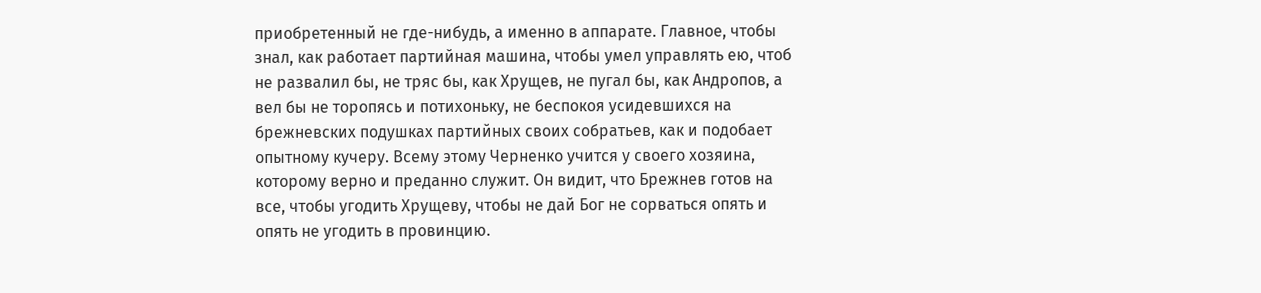приобретенный не где-нибудь, а именно в аппарате. Главное, чтобы знал, как работает партийная машина, чтобы умел управлять ею, чтоб не развалил бы, не тряс бы, как Хрущев, не пугал бы, как Андропов, а вел бы не торопясь и потихоньку, не беспокоя усидевшихся на брежневских подушках партийных своих собратьев, как и подобает опытному кучеру. Всему этому Черненко учится у своего хозяина, которому верно и преданно служит. Он видит, что Брежнев готов на все, чтобы угодить Хрущеву, чтобы не дай Бог не сорваться опять и опять не угодить в провинцию.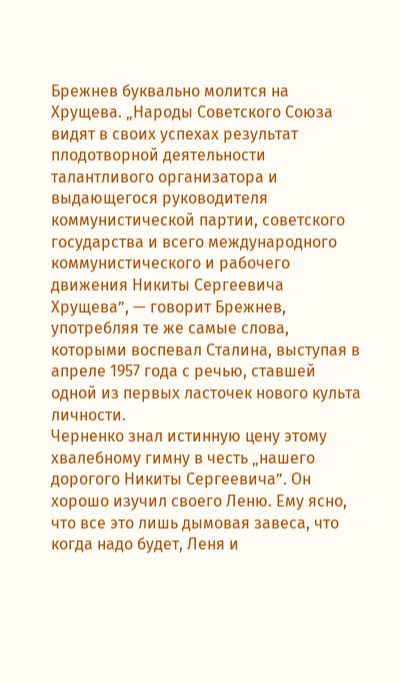Брежнев буквально молится на Хрущева. „Народы Советского Союза видят в своих успехах результат плодотворной деятельности талантливого организатора и выдающегося руководителя коммунистической партии, советского государства и всего международного коммунистического и рабочего движения Никиты Сергеевича Хрущева”, — говорит Брежнев, употребляя те же самые слова, которыми воспевал Сталина, выступая в апреле 1957 года с речью, ставшей одной из первых ласточек нового культа личности.
Черненко знал истинную цену этому хвалебному гимну в честь „нашего дорогого Никиты Сергеевича”. Он хорошо изучил своего Леню. Ему ясно, что все это лишь дымовая завеса, что когда надо будет, Леня и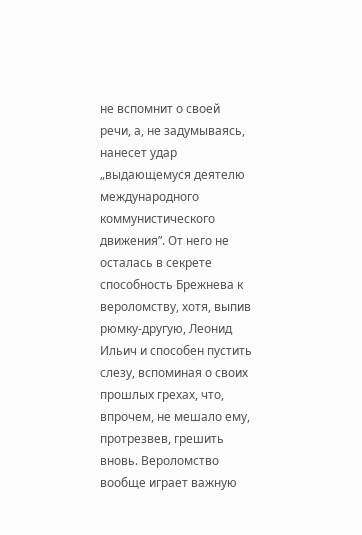не вспомнит о своей речи, а, не задумываясь, нанесет удар „выдающемуся деятелю международного коммунистического движения”. От него не осталась в секрете способность Брежнева к вероломству, хотя, выпив рюмку-другую, Леонид Ильич и способен пустить слезу, вспоминая о своих прошлых грехах, что, впрочем, не мешало ему, протрезвев, грешить вновь. Вероломство вообще играет важную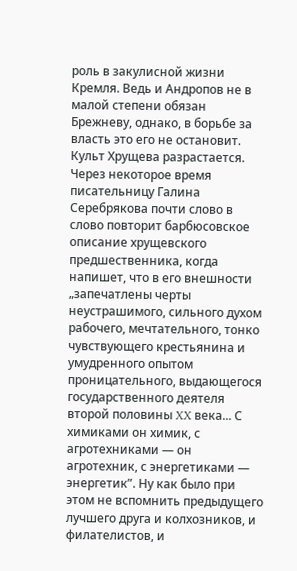роль в закулисной жизни Кремля. Ведь и Андропов не в малой степени обязан Брежневу, однако, в борьбе за власть это его не остановит.
Культ Хрущева разрастается. Через некоторое время писательницу Галина Серебрякова почти слово в слово повторит барбюсовское описание хрущевского предшественника, когда напишет, что в его внешности „запечатлены черты неустрашимого, сильного духом рабочего, мечтательного, тонко чувствующего крестьянина и умудренного опытом проницательного, выдающегося государственного деятеля второй половины XX века... С химиками он химик, с агротехниками — он агротехник, с энергетиками — энергетик”. Ну как было при этом не вспомнить предыдущего лучшего друга и колхозников, и филателистов, и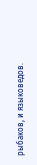рыбаков, и языковедов.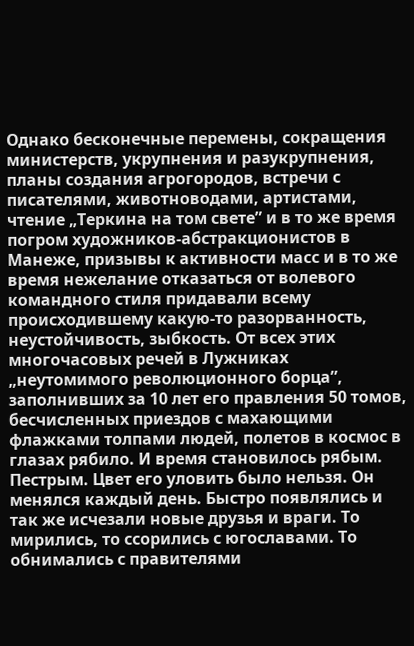Однако бесконечные перемены, сокращения министерств, укрупнения и разукрупнения, планы создания агрогородов, встречи с писателями, животноводами, артистами, чтение „Теркина на том свете” и в то же время погром художников-абстракционистов в Манеже, призывы к активности масс и в то же время нежелание отказаться от волевого командного стиля придавали всему происходившему какую-то разорванность, неустойчивость, зыбкость. От всех этих многочасовых речей в Лужниках „неутомимого революционного борца”, заполнивших за 10 лет его правления 50 томов, бесчисленных приездов с махающими флажками толпами людей, полетов в космос в глазах рябило. И время становилось рябым. Пестрым. Цвет его уловить было нельзя. Он менялся каждый день. Быстро появлялись и так же исчезали новые друзья и враги. То мирились, то ссорились с югославами. То обнимались с правителями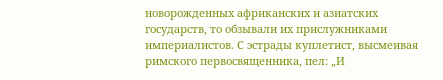новорожденных африканских и азиатских государств, то обзывали их прислужниками империалистов. С эстрады куплетист, высмеивая римского первосвященника, пел: „И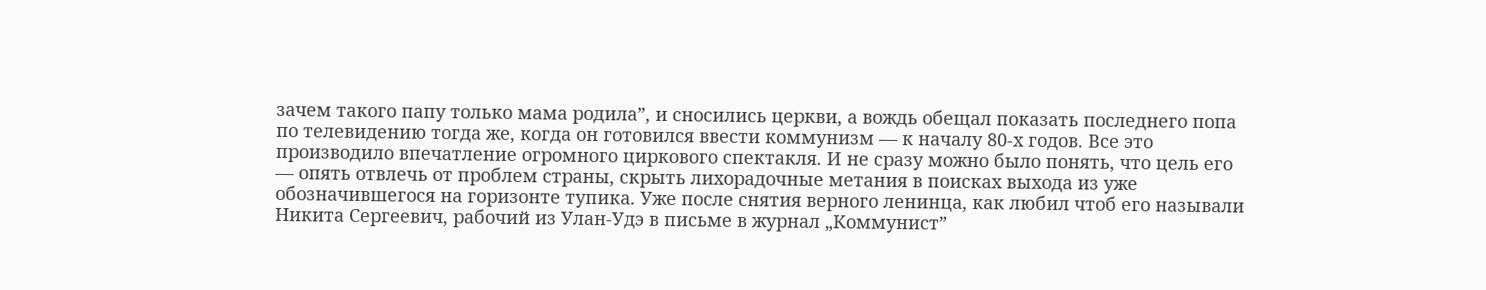зачем такого папу только мама родила”, и сносились церкви, а вождь обещал показать последнего попа по телевидению тогда же, когда он готовился ввести коммунизм — к началу 80-х годов. Все это производило впечатление огромного циркового спектакля. И не сразу можно было понять, что цель его — опять отвлечь от проблем страны, скрыть лихорадочные метания в поисках выхода из уже обозначившегося на горизонте тупика. Уже после снятия верного ленинца, как любил чтоб его называли Никита Сергеевич, рабочий из Улан-Удэ в письме в журнал „Коммунист”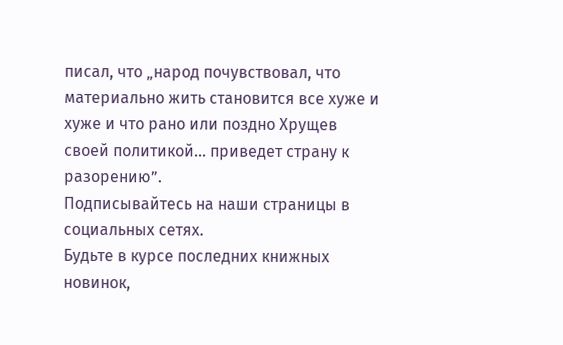писал, что „народ почувствовал, что материально жить становится все хуже и хуже и что рано или поздно Хрущев своей политикой... приведет страну к разорению”.
Подписывайтесь на наши страницы в социальных сетях.
Будьте в курсе последних книжных новинок,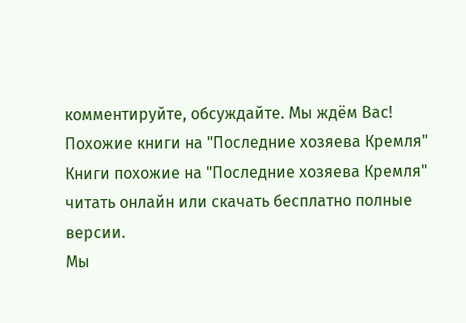комментируйте, обсуждайте. Мы ждём Вас!
Похожие книги на "Последние хозяева Кремля"
Книги похожие на "Последние хозяева Кремля" читать онлайн или скачать бесплатно полные версии.
Мы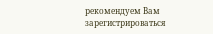рекомендуем Вам зарегистрироваться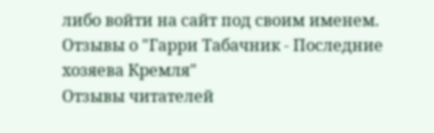либо войти на сайт под своим именем.
Отзывы о "Гарри Табачник - Последние хозяева Кремля"
Отзывы читателей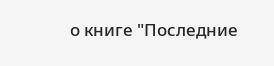о книге "Последние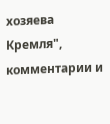хозяева Кремля", комментарии и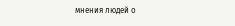мнения людей о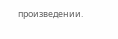произведении.